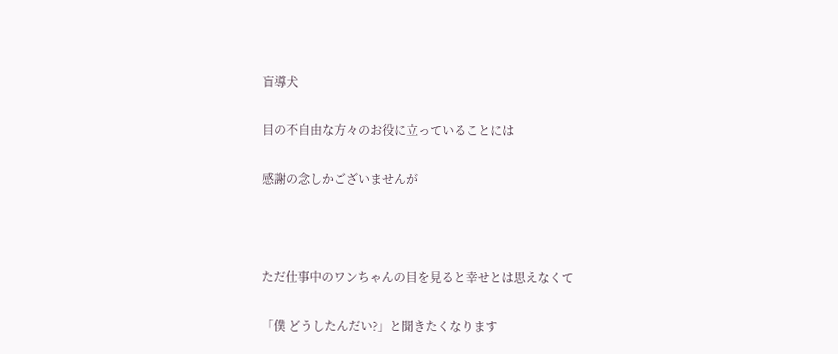盲導犬

目の不自由な方々のお役に立っていることには

感謝の念しかございませんが



ただ仕事中のワンちゃんの目を見ると幸せとは思えなくて

「僕 どうしたんだい?」と聞きたくなります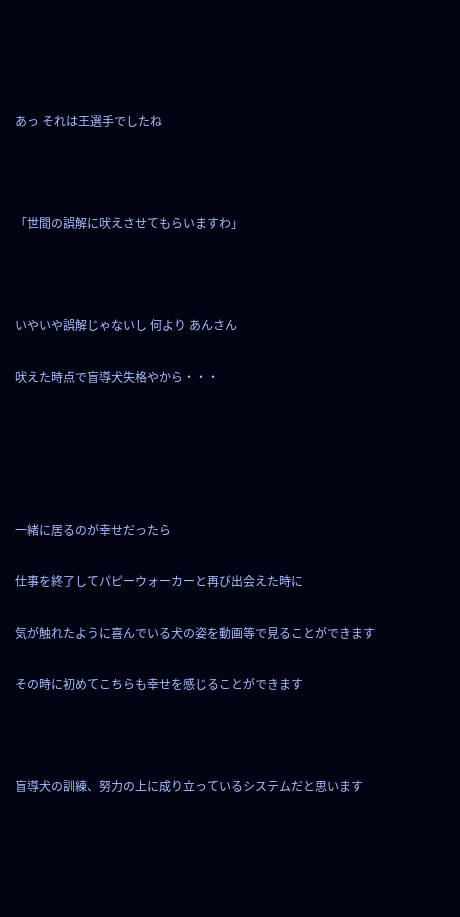あっ それは王選手でしたね



「世間の誤解に吠えさせてもらいますわ」



いやいや誤解じゃないし 何より あんさん

吠えた時点で盲導犬失格やから・・・





一緒に居るのが幸せだったら

仕事を終了してパピーウォーカーと再び出会えた時に

気が触れたように喜んでいる犬の姿を動画等で見ることができます

その時に初めてこちらも幸せを感じることができます



盲導犬の訓練、努力の上に成り立っているシステムだと思います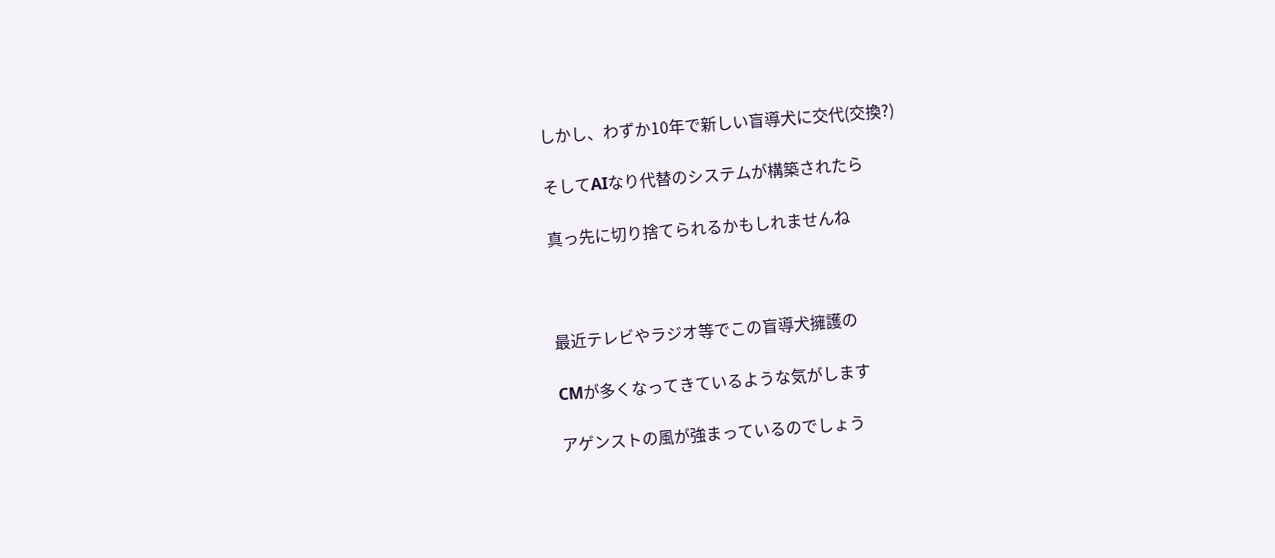しかし、わずか10年で新しい盲導犬に交代(交換?)

そしてAIなり代替のシステムが構築されたら

真っ先に切り捨てられるかもしれませんね



最近テレビやラジオ等でこの盲導犬擁護の

CMが多くなってきているような気がします

アゲンストの風が強まっているのでしょう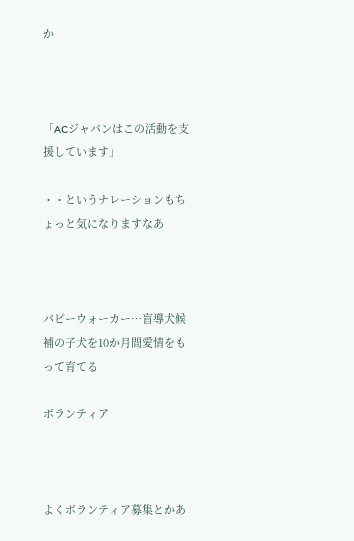か



「ACジャパンはこの活動を支援しています」

・・というナレーションもちょっと気になりますなあ



パピーウォーカー…盲導犬候補の子犬を10か月間愛情をもって育てる

ボランティア



よくボランティア募集とかあ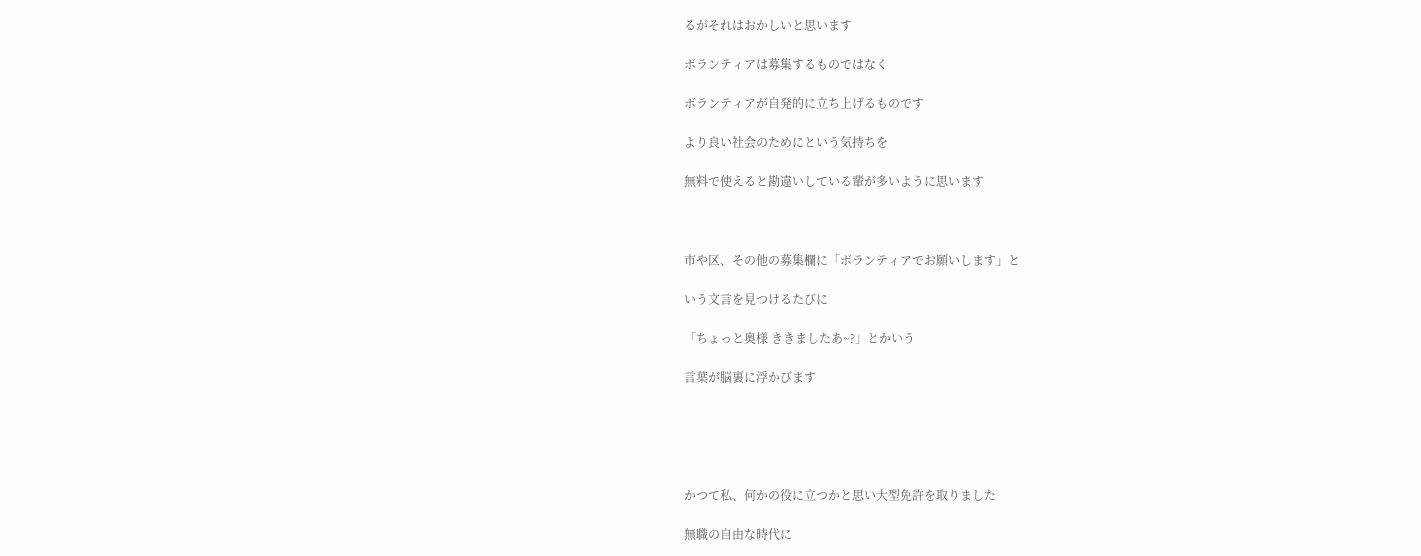るがそれはおかしいと思います

ボランティアは募集するものではなく

ボランティアが自発的に立ち上げるものです

より良い社会のためにという気持ちを

無料で使えると勘違いしている輩が多いように思います



市や区、その他の募集欄に「ボランティアでお願いします」と

いう文言を見つけるたびに

「ちょっと奥様 ききましたあ~?」とかいう

言葉が脳裏に浮かびます





かつて私、何かの役に立つかと思い大型免許を取りました

無職の自由な時代に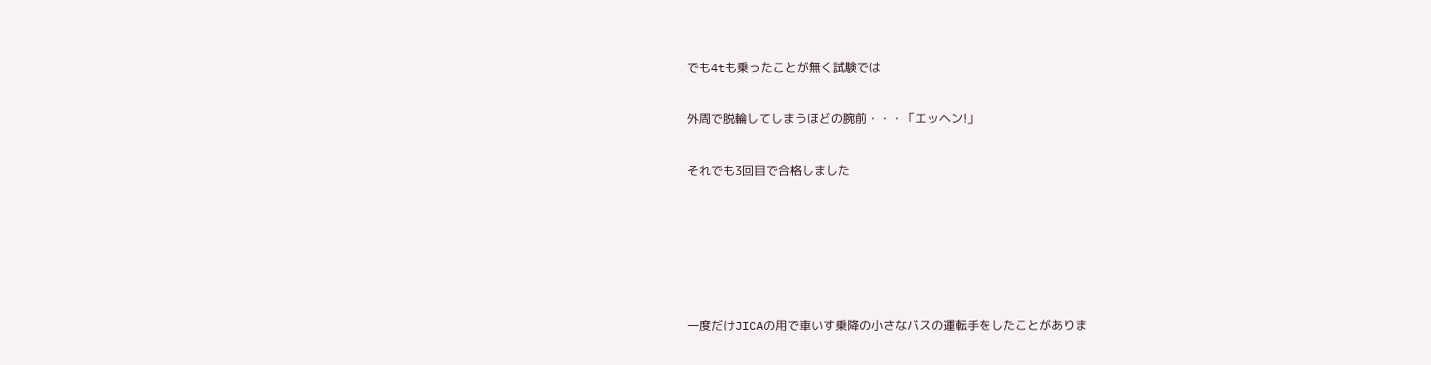でも4tも乗ったことが無く試験では

外周で脱輪してしまうほどの腕前・・・「エッヘン!」

それでも3回目で合格しました





一度だけJICAの用で車いす乗降の小さなバスの運転手をしたことがありま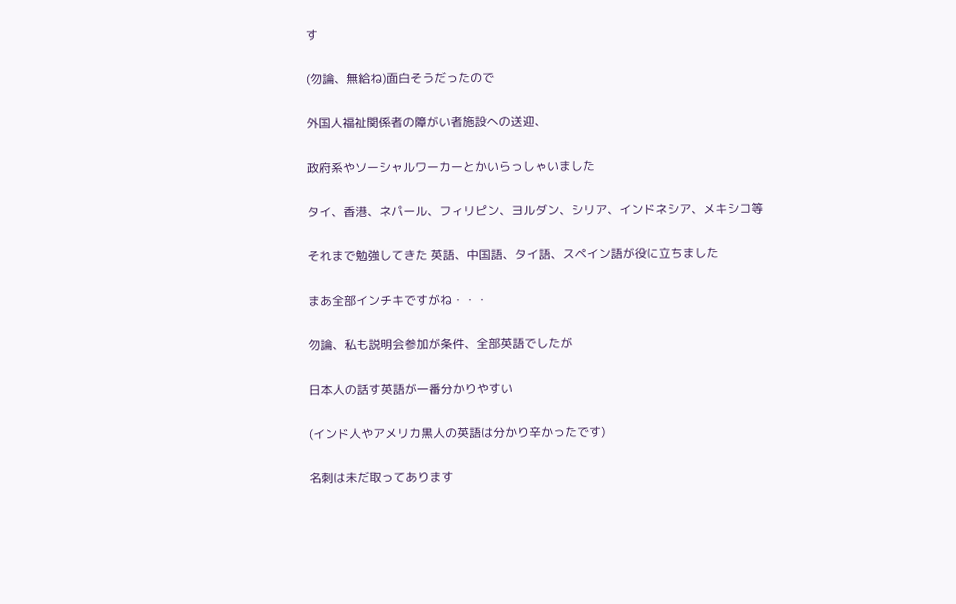す

(勿論、無給ね)面白そうだったので

外国人福祉関係者の障がい者施設への送迎、

政府系やソーシャルワーカーとかいらっしゃいました

タイ、香港、ネパール、フィリピン、ヨルダン、シリア、インドネシア、メキシコ等

それまで勉強してきた 英語、中国語、タイ語、スペイン語が役に立ちました

まあ全部インチキですがね・・・

勿論、私も説明会参加が条件、全部英語でしたが

日本人の話す英語が一番分かりやすい

(インド人やアメリカ黒人の英語は分かり辛かったです)

名刺は未だ取ってあります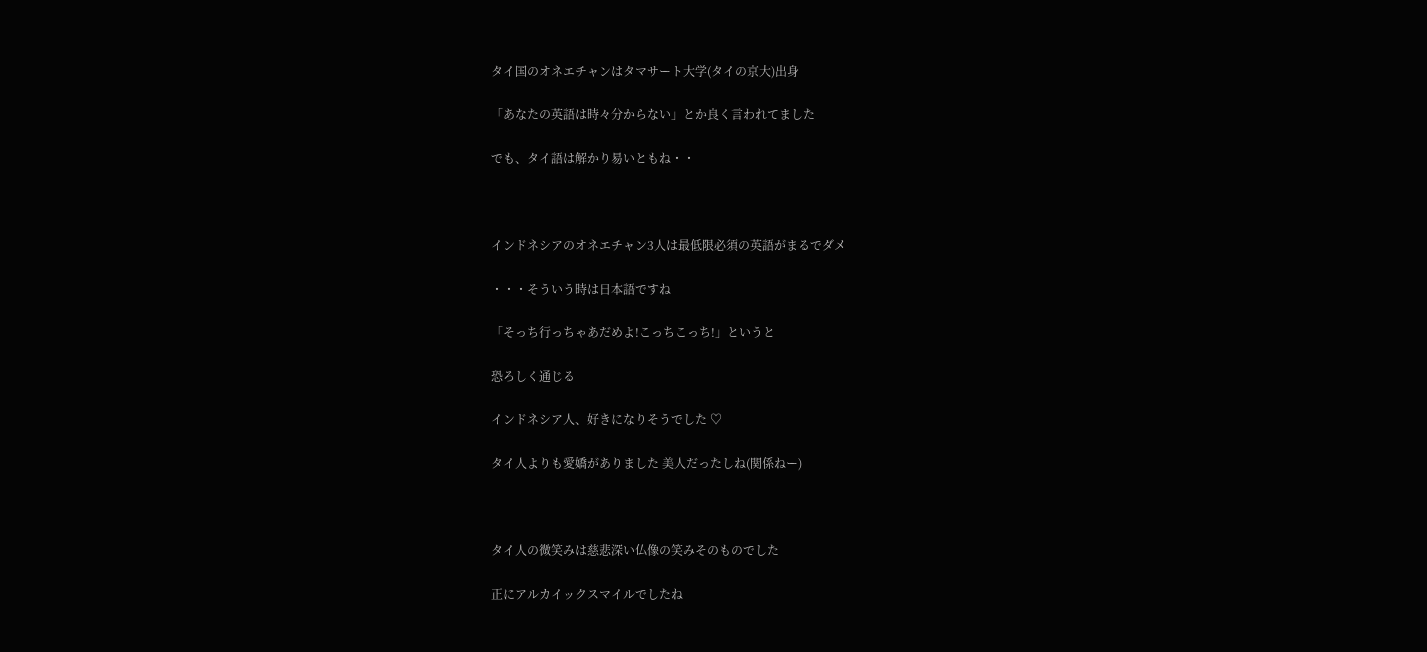タイ国のオネエチャンはタマサート大学(タイの京大)出身

「あなたの英語は時々分からない」とか良く言われてました

でも、タイ語は解かり易いともね・・



インドネシアのオネエチャン3人は最低限必須の英語がまるでダメ

・・・そういう時は日本語ですね

「そっち行っちゃあだめよ!こっちこっち!」というと

恐ろしく通じる

インドネシア人、好きになりそうでした ♡

タイ人よりも愛嬌がありました 美人だったしね(関係ねー)



タイ人の微笑みは慈悲深い仏像の笑みそのものでした

正にアルカイックスマイルでしたね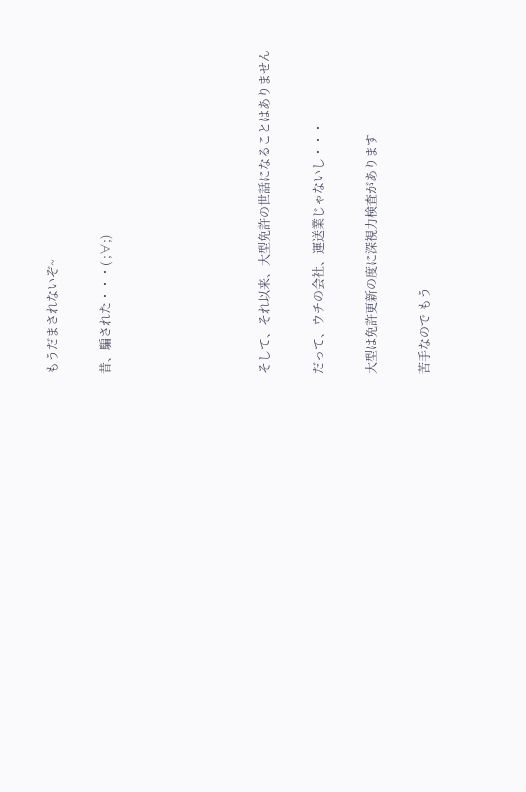もうだまされないぞ~

昔、騙された・・・( ;∀;)





そして、それ以来、大型免許の世話になることはありません

だって、ウチの会社、運送業じゃないし・・・

大型は免許更新の度に深視力検査があります

苦手なので もう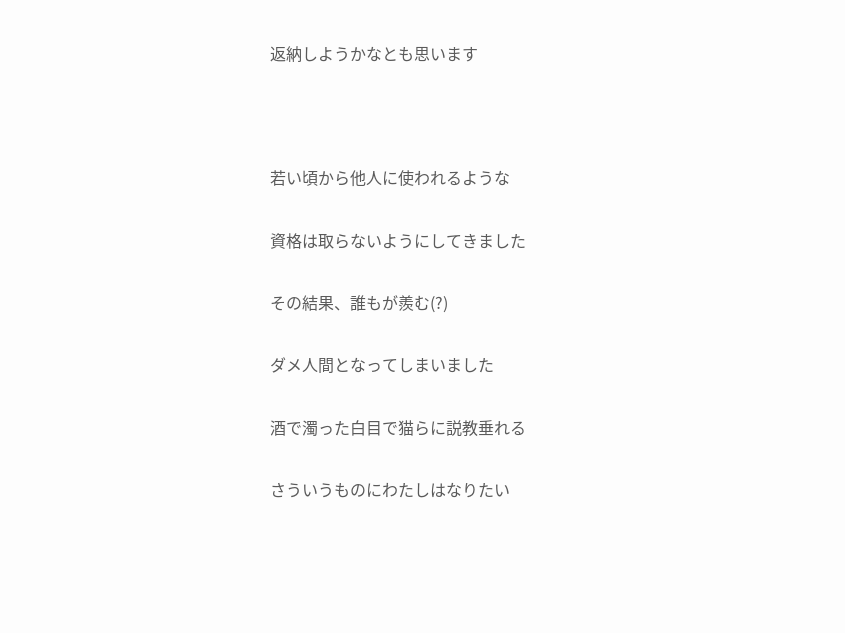返納しようかなとも思います



若い頃から他人に使われるような

資格は取らないようにしてきました

その結果、誰もが羨む(?)

ダメ人間となってしまいました

酒で濁った白目で猫らに説教垂れる

さういうものにわたしはなりたい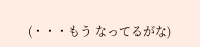(・・・もう なってるがな)